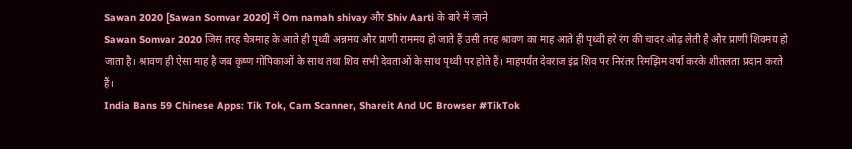Sawan 2020 [Sawan Somvar 2020] में Om namah shivay और Shiv Aarti के बारे में जाने
Sawan Somvar 2020 जिस तरह चैत्रमाह के आते ही पृथ्वी अन्नमय और प्राणी राममय हो जाते हैं उसी तरह श्रावण का माह आते ही पृथ्वी हरे रंग की चादर ओढ़ लेती है और प्राणी शिवमय हो जाता है। श्रावण ही ऐसा माह है जब कृष्ण गोपिकाओं के साथ तथा शिव सभी देवताओं के साथ पृथ्वी पर होते हैं। माहपर्यंत देवराज इंद्र शिव पर निरंतर रिमझिम वर्षा करके शीतलता प्रदान करते हैं।
India Bans 59 Chinese Apps: Tik Tok, Cam Scanner, Shareit And UC Browser #TikTok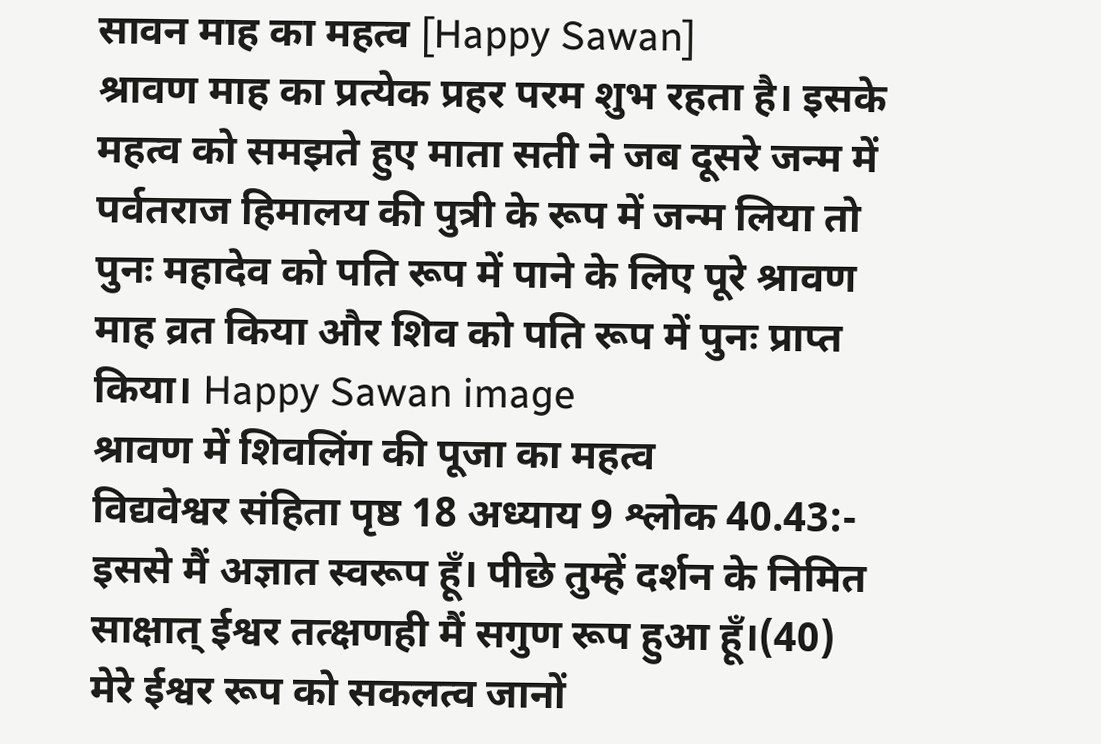सावन माह का महत्व [Happy Sawan]
श्रावण माह का प्रत्येक प्रहर परम शुभ रहता है। इसके महत्व को समझते हुए माता सती ने जब दूसरे जन्म में पर्वतराज हिमालय की पुत्री के रूप में जन्म लिया तो पुनः महादेव को पति रूप में पाने के लिए पूरे श्रावण माह व्रत किया और शिव को पति रूप में पुनः प्राप्त किया। Happy Sawan image
श्रावण में शिवलिंग की पूजा का महत्व
विद्यवेश्वर संहिता पृष्ठ 18 अध्याय 9 श्लोक 40.43:- इससे मैं अज्ञात स्वरूप हूँ। पीछे तुम्हें दर्शन के निमित साक्षात् ईश्वर तत्क्षणही मैं सगुण रूप हुआ हूँ।(40) मेरे ईश्वर रूप को सकलत्व जानों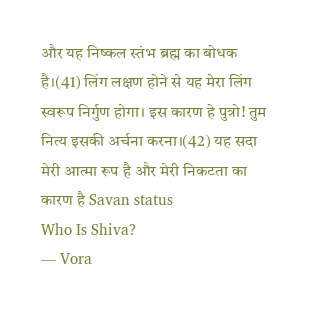और यह निष्कल स्तंभ ब्रह्म का बोधक है।(41) लिंग लक्षण होने से यह मेरा लिंग स्वरूप निर्गुण होगा। इस कारण हे पुत्रो! तुम नित्य इसकी अर्चना करना।(42) यह सदा मेरी आत्मा रूप है और मेरी निकटता का कारण है Savan status
Who Is Shiva?
— Vora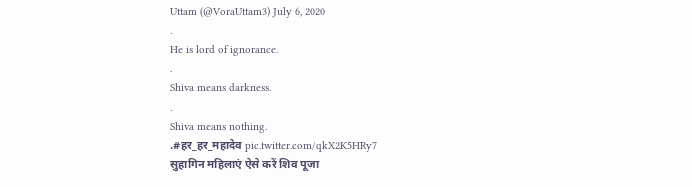Uttam (@VoraUttam3) July 6, 2020
.
He is lord of ignorance.
.
Shiva means darkness.
.
Shiva means nothing.
.#हर_हर_महादेव pic.twitter.com/qkX2K5HRy7
सुहागिन महिलाएं ऐसे करें शिव पूजा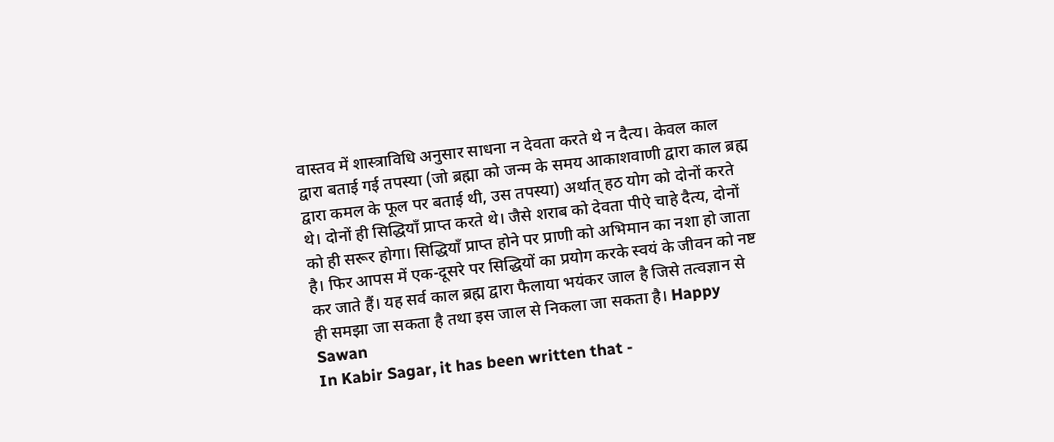वास्तव में शास्त्राविधि अनुसार साधना न देवता करते थे न दैत्य। केवल काल द्वारा बताई गई तपस्या (जो ब्रह्मा को जन्म के समय आकाशवाणी द्वारा काल ब्रह्म द्वारा कमल के फूल पर बताई थी, उस तपस्या) अर्थात् हठ योग को दोनों करते थे। दोनों ही सिद्धियाँ प्राप्त करते थे। जैसे शराब को देवता पीऐ चाहे दैत्य, दोनों को ही सरूर होगा। सिद्धियाँ प्राप्त होने पर प्राणी को अभिमान का नशा हो जाता है। फिर आपस में एक-दूसरे पर सिद्धियों का प्रयोग करके स्वयं के जीवन को नष्ट कर जाते हैं। यह सर्व काल ब्रह्म द्वारा फैलाया भयंकर जाल है जिसे तत्वज्ञान से ही समझा जा सकता है तथा इस जाल से निकला जा सकता है। Happy Sawan
In Kabir Sagar, it has been written that -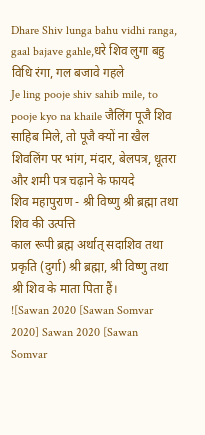Dhare Shiv lunga bahu vidhi ranga, gaal bajave gahle,धरे शिव लुगा बहु विधि रंगा, गल बजावे गहले
Je ling pooje shiv sahib mile, to pooje kyo na khaile जैलिंग पूजै शिव साहिब मिले, तो पूजै क्यों ना खैल
शिवलिंग पर भांग, मंदार, बेलपत्र, धूतरा और शमी पत्र चढ़ाने के फायदे
शिव महापुराण - श्री विष्णु श्री ब्रह्मा तथा शिव की उत्पत्ति
काल रूपी ब्रह्म अर्थात् सदाशिव तथा प्रकृति (दुर्गा) श्री ब्रह्मा, श्री विष्णु तथा श्री शिव के माता पिता हैं।
![Sawan 2020 [Sawan Somvar 2020] Sawan 2020 [Sawan Somvar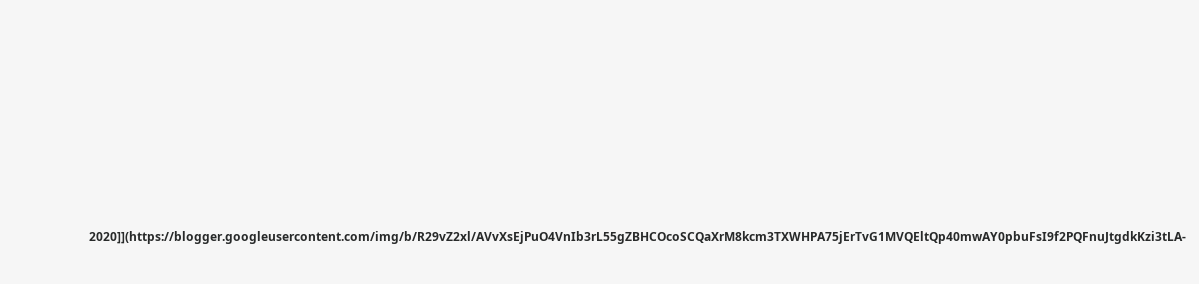2020]](https://blogger.googleusercontent.com/img/b/R29vZ2xl/AVvXsEjPuO4VnIb3rL55gZBHCOcoSCQaXrM8kcm3TXWHPA75jErTvG1MVQEltQp40mwAY0pbuFsI9f2PQFnuJtgdkKzi3tLA-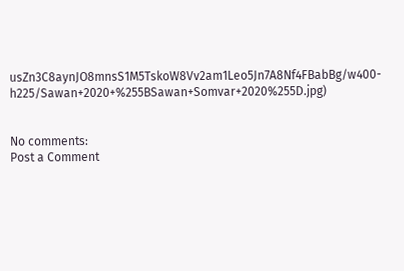usZn3C8aynJO8mnsS1M5TskoW8Vv2am1Leo5Jn7A8Nf4FBabBg/w400-h225/Sawan+2020+%255BSawan+Somvar+2020%255D.jpg)


No comments:
Post a Comment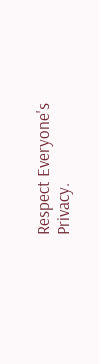Respect Everyone's Privacy.